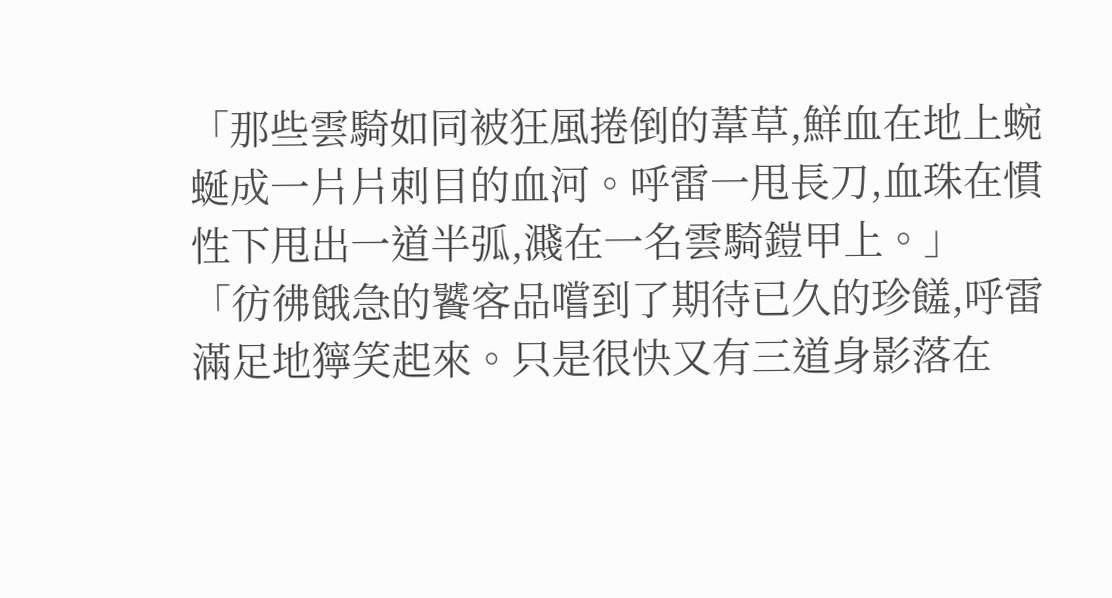「那些雲騎如同被狂風捲倒的葦草,鮮血在地上蜿蜒成一片片刺目的血河。呼雷一甩長刀,血珠在慣性下甩出一道半弧,濺在一名雲騎鎧甲上。」
「彷彿餓急的饕客品嚐到了期待已久的珍饈,呼雷滿足地獰笑起來。只是很快又有三道身影落在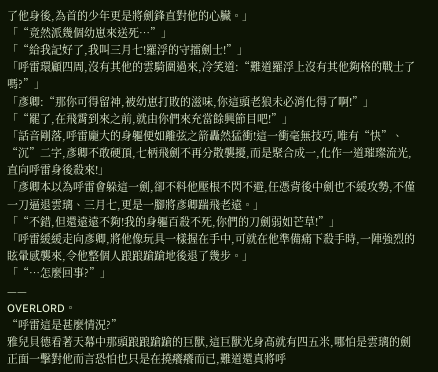了他身後,為首的少年更是將劍鋒直對他的心臟。」
「“竟然派幾個幼崽來送死…”」
「“給我記好了,我叫三月七!羅浮的守擂劍士!”」
「呼雷環顧四周,沒有其他的雲騎圍過來,冷笑道:“難道羅浮上沒有其他夠格的戰士了嗎?”」
「彥卿:“那你可得留神,被幼崽打敗的滋味,你這頭老狼未必消化得了啊!”」
「“罷了,在飛霄到來之前,就由你們來充當餘興節目吧!”」
「話音剛落,呼雷龐大的身軀便如離弦之箭轟然猛衝!這一衝毫無技巧,唯有“快”、“沉”二字,彥卿不敢硬頂,七柄飛劍不再分散襲擾,而是聚合成一,化作一道璀璨流光,直向呼雷身後殺來!」
「彥卿本以為呼雷會躲這一劍,卻不料他壓根不閃不避,任憑背後中劍也不緩攻勢,不僅一刀逼退雲璃、三月七,更是一腳將彥卿踹飛老遠。」
「“不錯,但還遠遠不夠!我的身軀百殺不死,你們的刀劍弱如芒草!”」
「呼雷緩緩走向彥卿,將他像玩具一樣握在手中,可就在他準備痛下殺手時,一陣強烈的眩暈感襲來,令他整個人踉踉蹌蹌地後退了幾步。」
「“…怎麼回事?”」
——
OVERLORD。
“呼雷這是甚麼情況?”
雅兒貝德看著天幕中那頭踉踉蹌蹌的巨獸,這巨獸光身高就有四五米,哪怕是雲璃的劍正面一擊對他而言恐怕也只是在撓癢癢而已,難道還真將呼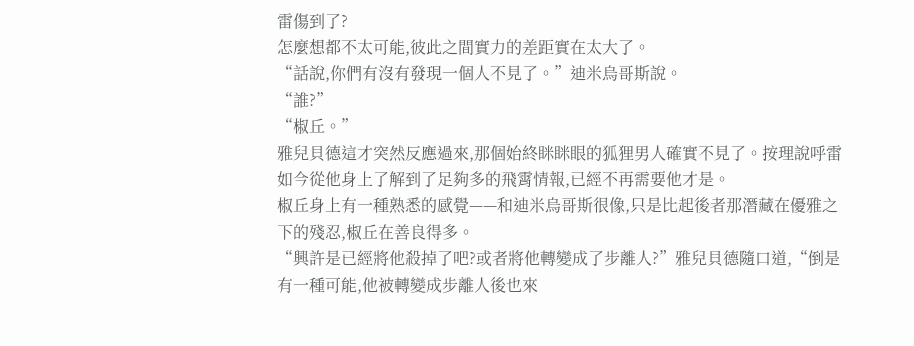雷傷到了?
怎麼想都不太可能,彼此之間實力的差距實在太大了。
“話說,你們有沒有發現一個人不見了。”迪米烏哥斯說。
“誰?”
“椒丘。”
雅兒貝德這才突然反應過來,那個始終眯眯眼的狐狸男人確實不見了。按理說呼雷如今從他身上了解到了足夠多的飛霄情報,已經不再需要他才是。
椒丘身上有一種熟悉的感覺——和迪米烏哥斯很像,只是比起後者那潛藏在優雅之下的殘忍,椒丘在善良得多。
“興許是已經將他殺掉了吧?或者將他轉變成了步離人?”雅兒貝德隨口道,“倒是有一種可能,他被轉變成步離人後也來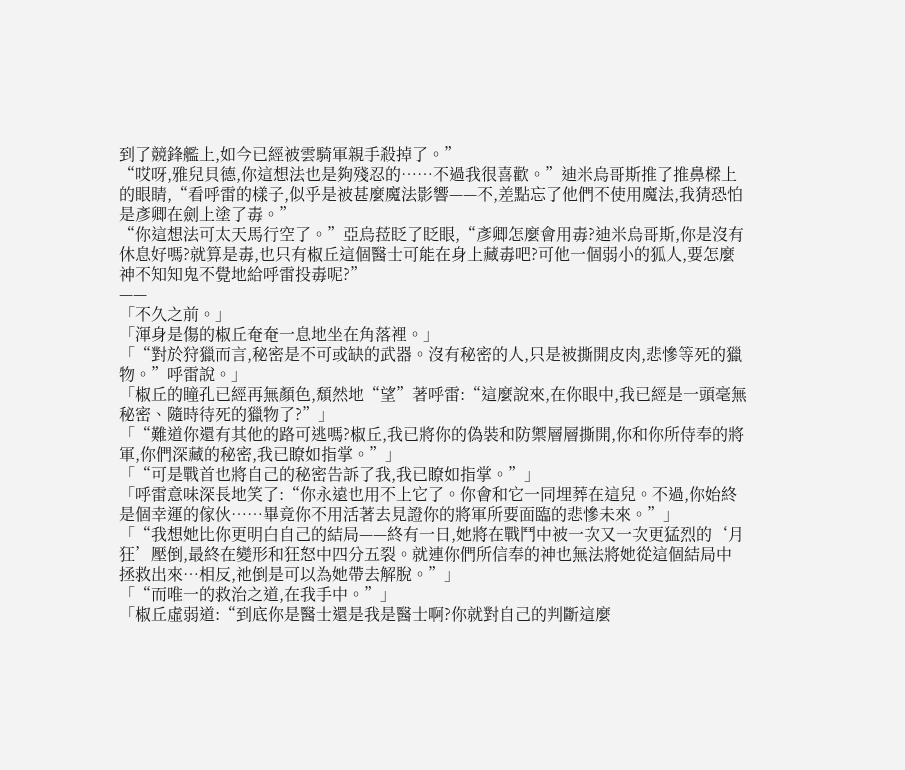到了競鋒艦上,如今已經被雲騎軍親手殺掉了。”
“哎呀,雅兒貝德,你這想法也是夠殘忍的……不過我很喜歡。”迪米烏哥斯推了推鼻樑上的眼睛,“看呼雷的樣子,似乎是被甚麼魔法影響——不,差點忘了他們不使用魔法,我猜恐怕是彥卿在劍上塗了毒。”
“你這想法可太天馬行空了。”亞烏菈眨了眨眼,“彥卿怎麼會用毒?迪米烏哥斯,你是沒有休息好嗎?就算是毒,也只有椒丘這個醫士可能在身上藏毒吧?可他一個弱小的狐人,要怎麼神不知知鬼不覺地給呼雷投毒呢?”
——
「不久之前。」
「渾身是傷的椒丘奄奄一息地坐在角落裡。」
「“對於狩獵而言,秘密是不可或缺的武器。沒有秘密的人,只是被撕開皮肉,悲慘等死的獵物。”呼雷說。」
「椒丘的瞳孔已經再無顏色,頹然地“望”著呼雷:“這麼說來,在你眼中,我已經是一頭毫無秘密、隨時待死的獵物了?”」
「“難道你還有其他的路可逃嗎?椒丘,我已將你的偽裝和防禦層層撕開,你和你所侍奉的將軍,你們深藏的秘密,我已瞭如指掌。”」
「“可是戰首也將自己的秘密告訴了我,我已瞭如指掌。”」
「呼雷意味深長地笑了:“你永遠也用不上它了。你會和它一同埋葬在這兒。不過,你始終是個幸運的傢伙……畢竟你不用活著去見證你的將軍所要面臨的悲慘未來。”」
「“我想她比你更明白自己的結局——終有一日,她將在戰鬥中被一次又一次更猛烈的‘月狂’壓倒,最終在變形和狂怒中四分五裂。就連你們所信奉的神也無法將她從這個結局中拯救出來…相反,祂倒是可以為她帶去解脫。”」
「“而唯一的救治之道,在我手中。”」
「椒丘虛弱道:“到底你是醫士還是我是醫士啊?你就對自己的判斷這麼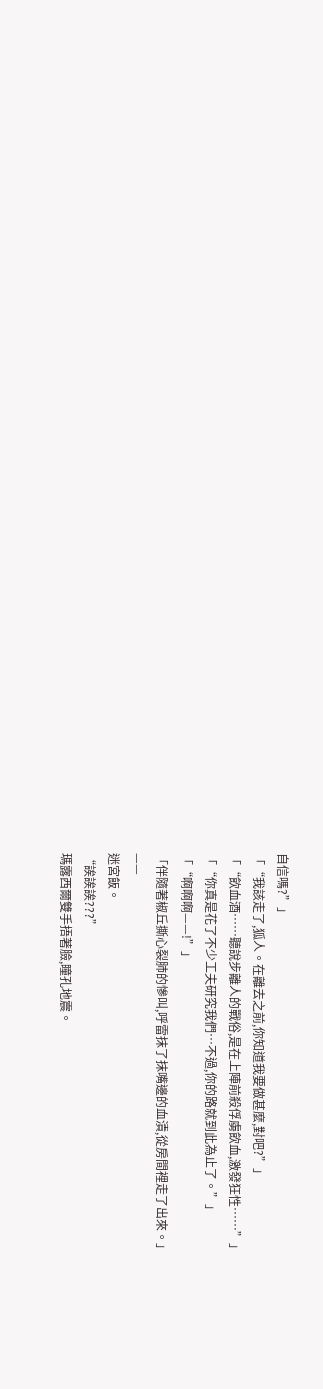自信嗎?”」
「“我該走了,狐人。在離去之前,你知道我要做甚麼,對吧?”」
「“飲血酒……聽說步離人的戰俗,是在上陣前殺俘虜飲血,激發狂性……”」
「“你真是花了不少工夫研究我們…不過,你的路就到此為止了。”」
「“啊啊啊——!”」
「伴隨著椒丘撕心裂肺的慘叫,呼雷抹了抹嘴邊的血漬,從房間裡走了出來。」
——
迷宮飯。
“誒誒誒???”
瑪露西爾雙手捂著臉,瞳孔地震。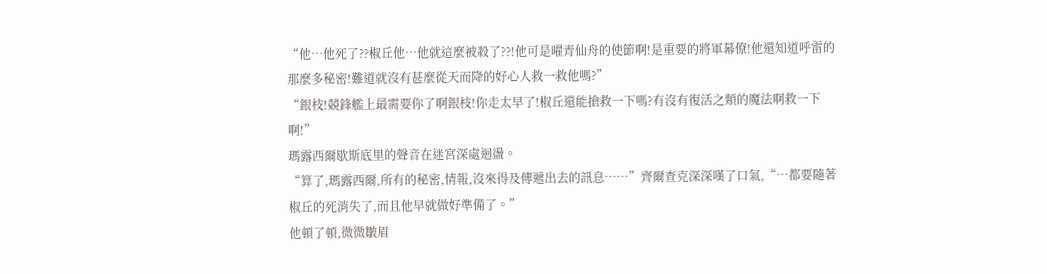“他…他死了??椒丘他…他就這麼被殺了??!他可是曜青仙舟的使節啊!是重要的將軍幕僚!他還知道呼雷的那麼多秘密!難道就沒有甚麼從天而降的好心人救一救他嗎?”
“銀枝!競鋒艦上最需要你了啊銀枝!你走太早了!椒丘還能搶救一下嗎?有沒有復活之類的魔法啊救一下啊!”
瑪露西爾歇斯底里的聲音在迷宮深處迴盪。
“算了,瑪露西爾,所有的秘密,情報,沒來得及傳遞出去的訊息……”齊爾查克深深嘆了口氣,“…都要隨著椒丘的死消失了,而且他早就做好準備了。”
他頓了頓,微微皺眉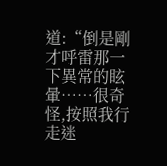道:“倒是剛才呼雷那一下異常的眩暈……很奇怪,按照我行走迷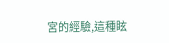宮的經驗,這種眩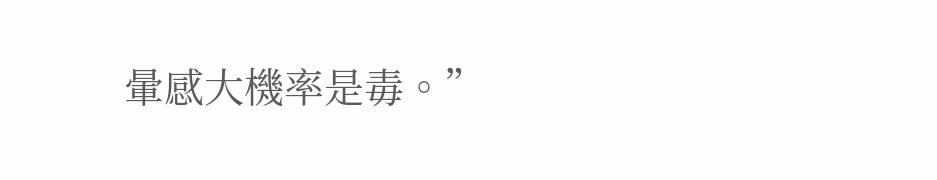暈感大機率是毒。”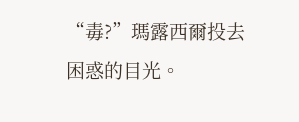“毒?”瑪露西爾投去困惑的目光。